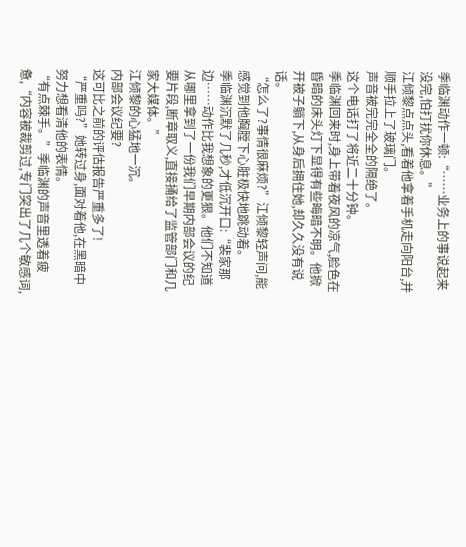季临渊动作一顿:“……业务上的事说起来没完,怕打扰你休息。”
江倾黎点点头,看着他拿着手机走向阳台,并顺手拉上了玻璃门。
声音被完完全全的隔绝了。
这个电话打了将近二十分钟。
季临渊回来时,身上带着夜风的凉气,脸色在昏暗的床头灯下显得有些晦暗不明。他掀开被子躺下,从身后拥住她,却久久没有说话。
“怎么了?事情很麻烦?”江倾黎轻声问,能感觉到他胸膛下心脏极快地跳动着。
季临渊沉默了几秒,才低沉开口:“裴家那边……动作比我想象的更狠。他们不知道从哪里拿到了一份我们早期内部会议的纪要片段,断章取义,直接捅给了监管部门和几家大媒体。”
江倾黎的心猛地一沉。
内部会议纪要?
这可比之前的评估报告严重多了!
“严重吗?”她转过身,面对着他,在黑暗中努力想看清他的表情。
“有点棘手。”季临渊的声音里透着疲惫,“内容被裁剪过,专门突出了几个敏感词,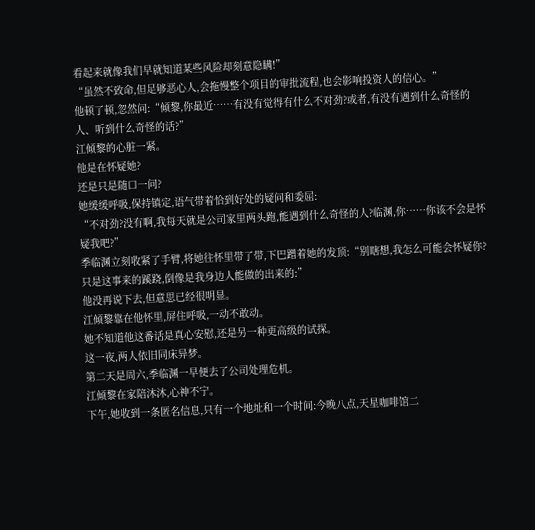看起来就像我们早就知道某些风险却刻意隐瞒!”
“虽然不致命,但足够恶心人,会拖慢整个项目的审批流程,也会影响投资人的信心。”
他顿了顿,忽然问:“倾黎,你最近……有没有觉得有什么不对劲?或者,有没有遇到什么奇怪的人、听到什么奇怪的话?”
江倾黎的心脏一紧。
他是在怀疑她?
还是只是随口一问?
她缓缓呼吸,保持镇定,语气带着恰到好处的疑问和委屈:
“不对劲?没有啊,我每天就是公司家里两头跑,能遇到什么奇怪的人?临渊,你……你该不会是怀疑我吧?”
季临渊立刻收紧了手臂,将她往怀里带了带,下巴蹭着她的发顶:“别瞎想,我怎么可能会怀疑你?只是这事来的蹊跷,倒像是我身边人能做的出来的:”
他没再说下去,但意思已经很明显。
江倾黎靠在他怀里,屏住呼吸,一动不敢动。
她不知道他这番话是真心安慰,还是另一种更高级的试探。
这一夜,两人依旧同床异梦。
第二天是周六,季临渊一早便去了公司处理危机。
江倾黎在家陪沐沐,心神不宁。
下午,她收到一条匿名信息,只有一个地址和一个时间:今晚八点,天星咖啡馆二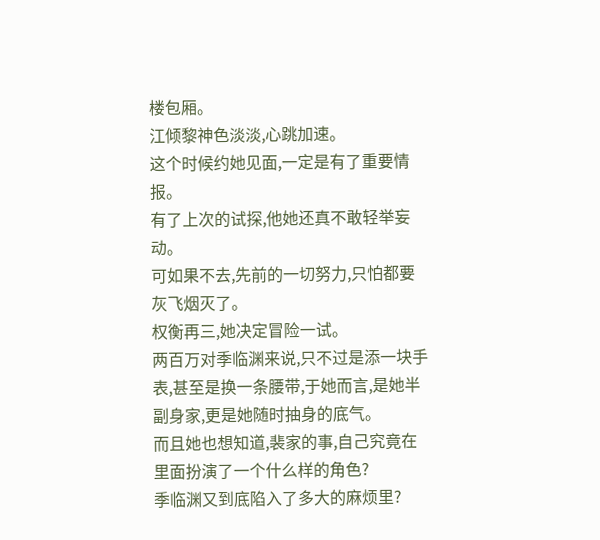楼包厢。
江倾黎神色淡淡,心跳加速。
这个时候约她见面,一定是有了重要情报。
有了上次的试探,他她还真不敢轻举妄动。
可如果不去,先前的一切努力,只怕都要灰飞烟灭了。
权衡再三,她决定冒险一试。
两百万对季临渊来说,只不过是添一块手表,甚至是换一条腰带,于她而言,是她半副身家,更是她随时抽身的底气。
而且她也想知道,裴家的事,自己究竟在里面扮演了一个什么样的角色?
季临渊又到底陷入了多大的麻烦里?